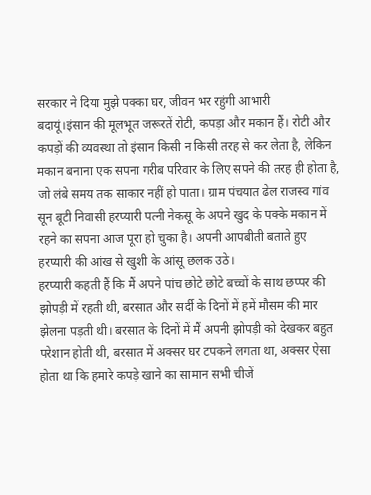सरकार ने दिया मुझे पक्का घर, जीवन भर रहुंगी आभारी
बदायूं।इंसान की मूलभूत जरूरतें रोटी, कपड़ा और मकान हैं। रोटी और कपड़ों की व्यवस्था तो इंसान किसी न किसी तरह से कर लेता है, लेकिन मकान बनाना एक सपना गरीब परिवार के लिए सपने की तरह ही होता है, जो लंबे समय तक साकार नहीं हो पाता। ग्राम पंचयात ढेल राजस्व गांव सून बूटी निवासी हरप्यारी पत्नी नेकसू के अपने खुद के पक्के मकान में रहने का सपना आज पूरा हो चुका है। अपनी आपबीती बताते हुए हरप्यारी की आंख से खुशी के आंसू छलक उठे।
हरप्यारी कहती हैं कि मैं अपने पांच छोटे छोटे बच्चों के साथ छप्पर की झोपड़ी में रहती थी, बरसात और सर्दी के दिनों में हमें मौसम की मार झेलना पड़ती थी। बरसात के दिनों में मैं अपनी झोपड़ी को देखकर बहुत परेशान होती थी, बरसात में अक्सर घर टपकने लगता था, अक्सर ऐसा होता था कि हमारे कपड़े खाने का सामान सभी चीजें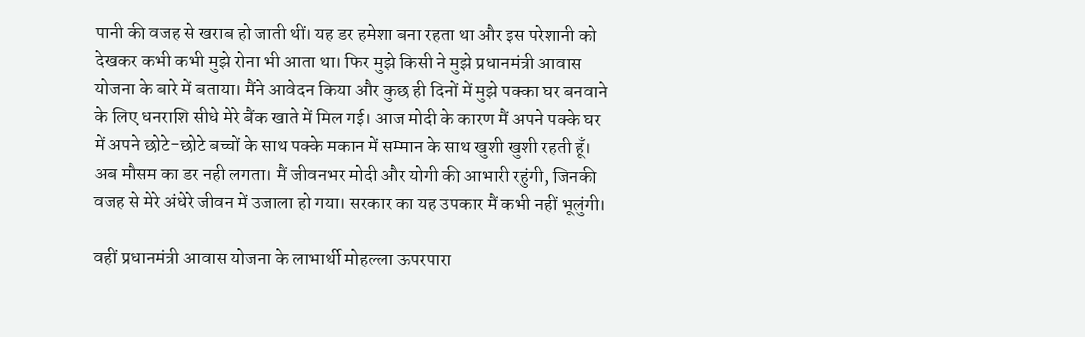पानी की वजह से खराब हो जाती थीं। यह डर हमेशा बना रहता था और इस परेशानी को देखकर कभी कभी मुझे रोना भी आता था। फिर मुझे किसी ने मुझे प्रधानमंत्री आवास योजना के बारे में बताया। मैंने आवेदन किया और कुछ ही दिनों में मुझे पक्का घर बनवाने के लिए धनराशि सीधे मेरे बैंक खाते में मिल गई। आज मोदी के कारण मैं अपने पक्के घर में अपने छोटे-छोटे बच्चों के साथ पक्के मकान में सम्मान के साथ खुशी खुशी रहती हूँ। अब मौसम का डर नही लगता। मैं जीवनभर मोदी और योगी की आभारी रहुंगी, जिनकी वजह से मेरे अंधेरे जीवन में उजाला हो गया। सरकार का यह उपकार मैं कभी नहीं भूलुंगी।

वहीं प्रधानमंत्री आवास योजना के लाभार्थी मोहल्ला ऊपरपारा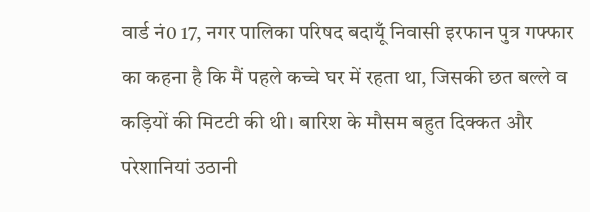वार्ड नं0 17, नगर पालिका परिषद बदायूँ निवासी इरफान पुत्र गफ्फार का कहना है कि मैं पहले कच्चे घर में रहता था, जिसकी छत बल्ले व कड़ियों की मिटटी की थी। बारिश के मौसम बहुत दिक्कत और परेशानियां उठानी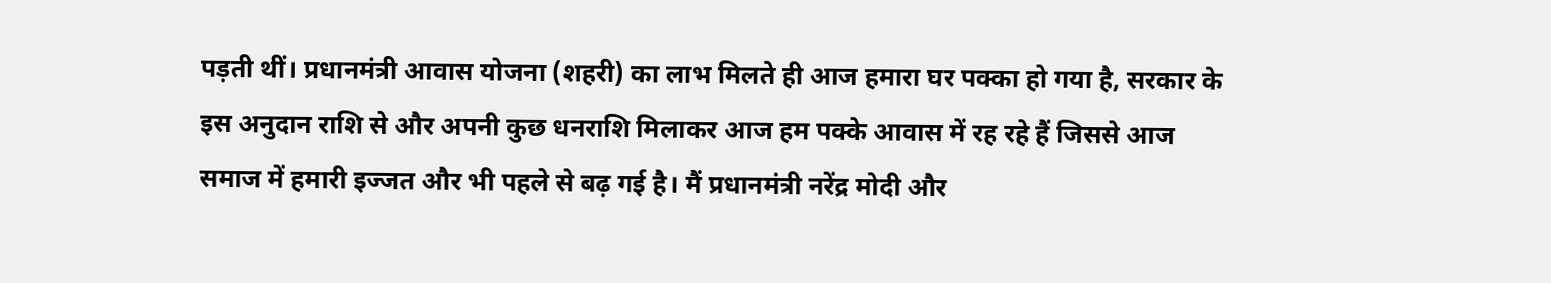पड़ती थीं। प्रधानमंत्री आवास योजना (शहरी) का लाभ मिलते ही आज हमारा घर पक्का हो गया है, सरकार के इस अनुदान राशि से और अपनी कुछ धनराशि मिलाकर आज हम पक्के आवास में रह रहे हैं जिससे आज समाज में हमारी इज्जत और भी पहले से बढ़ गई है। मैं प्रधानमंत्री नरेंद्र मोदी और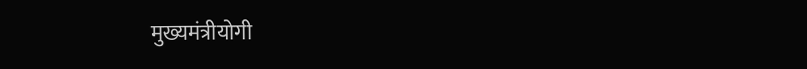मुख्यमंत्रीयोगी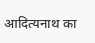आदित्यनाथ का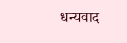धन्यवाद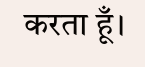करता हूँ।